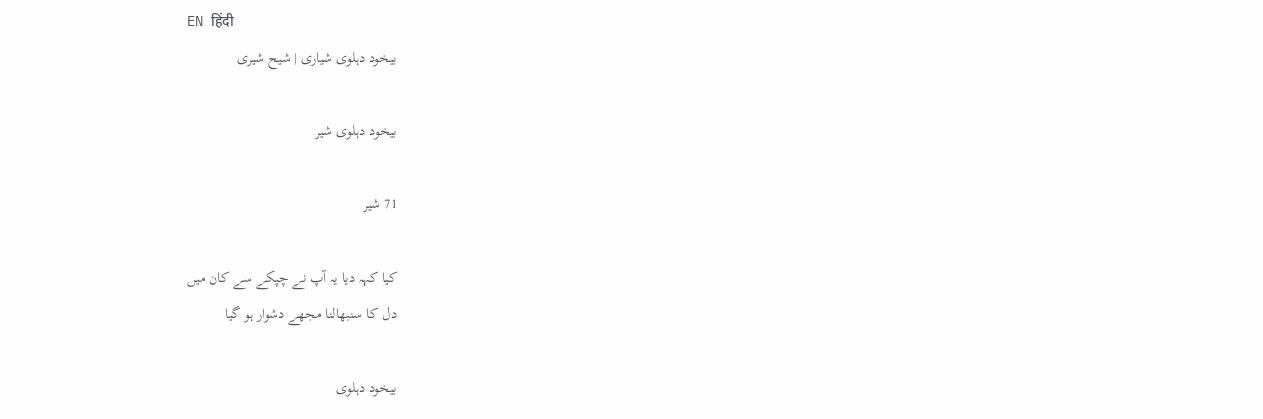EN हिंदी
بیخود دہلوی شیاری | شیح شیری

بیخود دہلوی شیر

71 شیر

کیا کہہ دیا یہ آپ نے چپکے سے کان میں
دل کا سنبھالنا مجھے دشوار ہو گیا

بیخود دہلوی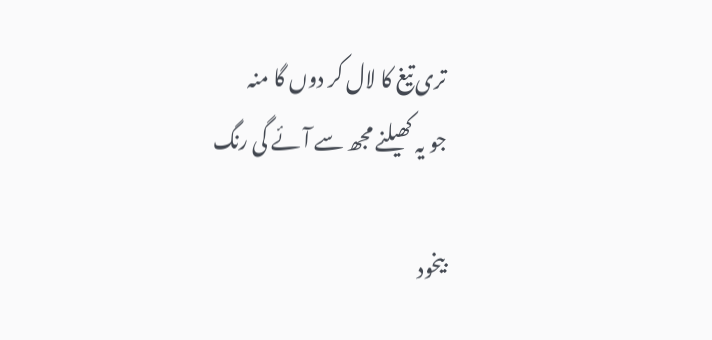تری تیغ کا لال کر دوں گا منہ
جو یہ کھیلنے مجھ سے آئے گی رنگ

بیخود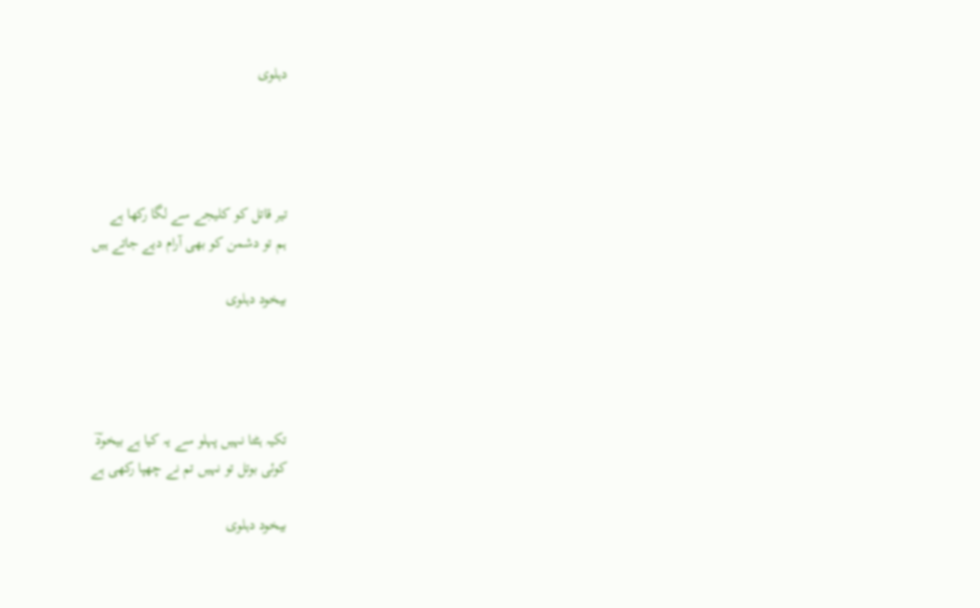دہلوی




تیر قاتل کو کلیجے سے لگا رکھا ہے
ہم تو دشمن کو بھی آرام دیے جاتے ہیں

بیخود دہلوی




تکیہ ہٹتا نہیں پہلو سے یہ کیا ہے بیخودؔ
کوئی بوتل تو نہیں تم نے چھپا رکھی ہے

بیخود دہلوی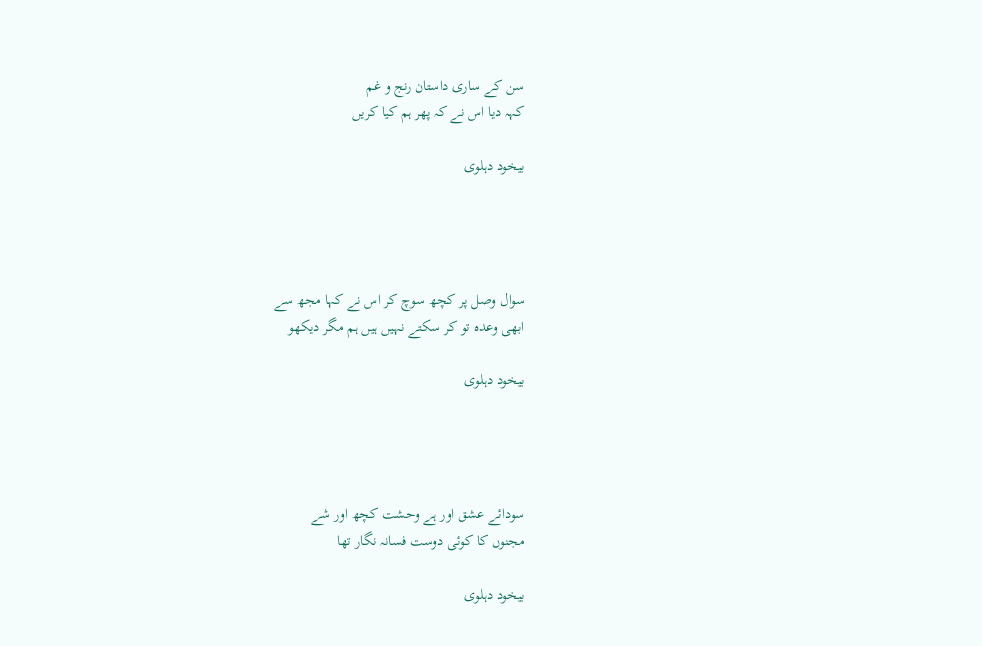سن کے ساری داستان رنج و غم
کہہ دیا اس نے کہ پھر ہم کیا کریں

بیخود دہلوی




سوال وصل پر کچھ سوچ کر اس نے کہا مجھ سے
ابھی وعدہ تو کر سکتے نہیں ہیں ہم مگر دیکھو

بیخود دہلوی




سودائے عشق اور ہے وحشت کچھ اور شے
مجنوں کا کوئی دوست فسانہ نگار تھا

بیخود دہلوی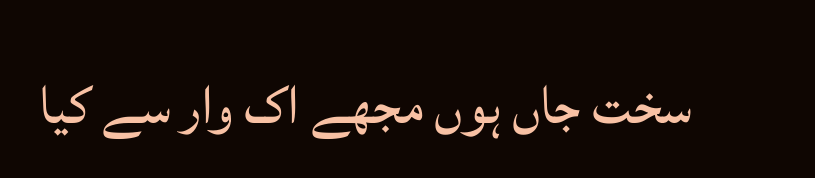سخت جاں ہوں مجھے اک وار سے کیا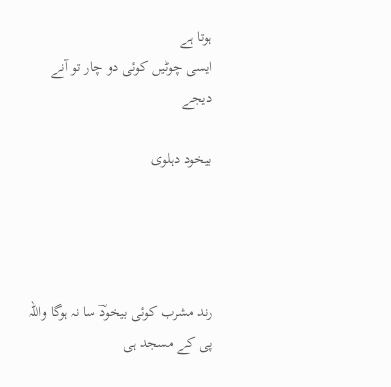ہوتا ہے
ایسی چوٹیں کوئی دو چار تو آنے دیجے

بیخود دہلوی




رند مشرب کوئی بیخودؔ سا نہ ہوگا واللہ
پی کے مسجد ہی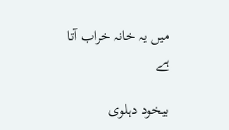میں یہ خانہ خراب آتا ہے

بیخود دہلوی